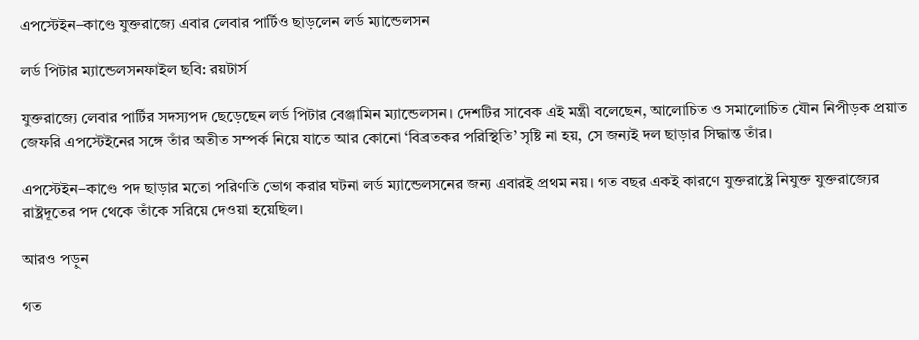এপস্টেইন–কাণ্ডে যুক্তরাজ্যে এবার লেবার পার্টিও ছাড়লেন লর্ড ম্যান্ডেলসন

লর্ড পিটার ম্যান্ডেলসনফাইল ছবি: রয়টার্স

যুক্তরাজ্যে লেবার পার্টির সদস্যপদ ছেড়েছেন লর্ড পিটার বেঞ্জামিন ম্যান্ডেলসন। দেশটির সাবেক এই মন্ত্রী বলেছেন, আলোচিত ও সমালোচিত যৌন নিপীড়ক প্রয়াত জেফরি এপস্টেইনের সঙ্গে তাঁর অতীত সম্পর্ক নিয়ে যাতে আর কোনো ‘বিব্রতকর পরিস্থিতি’ সৃষ্টি না হয়, সে জন্যই দল ছাড়ার সিদ্ধান্ত তাঁর।

এপস্টেইন–কাণ্ডে পদ ছাড়ার মতো পরিণতি ভোগ করার ঘটনা লর্ড ম্যান্ডেলসনের জন্য এবারই প্রথম নয়। গত বছর একই কারণে যুক্তরাষ্ট্রে নিযুক্ত যুক্তরাজ্যের রাষ্ট্রদূতের পদ থেকে তাঁকে সরিয়ে দেওয়া হয়েছিল।

আরও পড়ুন

গত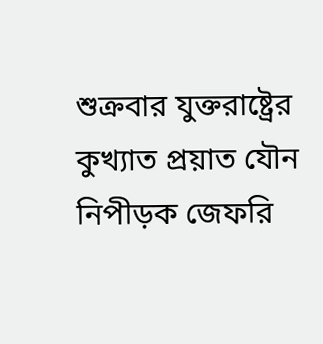শুক্রবার যুক্তরাষ্ট্রের কুখ্যাত প্রয়াত যৌন নিপীড়ক জেফরি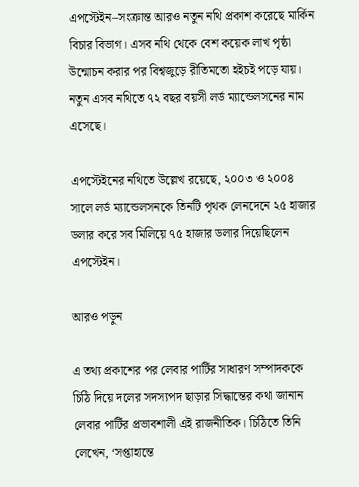এপস্টেইন–সংক্রান্ত আরও নতুন নথি প্রকাশ করেছে মার্কিন বিচার বিভাগ। এসব নথি থেকে বেশ কয়েক লাখ পৃষ্ঠা উন্মোচন করার পর বিশ্বজুড়ে রীতিমতো হইচই পড়ে যায়। নতুন এসব নথিতে ৭২ বছর বয়সী লর্ড ম্যান্ডেলসনের নাম এসেছে।

এপস্টেইনের নথিতে উল্লেখ রয়েছে, ২০০৩ ও ২০০৪ সালে লর্ড ম্যান্ডেলসনকে তিনটি পৃথক লেনদেনে ২৫ হাজার ডলার করে সব মিলিয়ে ৭৫ হাজার ডলার দিয়েছিলেন এপস্টেইন।

আরও পড়ুন

এ তথ্য প্রকাশের পর লেবার পার্টির সাধারণ সম্পাদককে চিঠি দিয়ে দলের সদস্যপদ ছাড়ার সিদ্ধান্তের কথা জানান লেবার পার্টির প্রভাবশালী এই রাজনীতিক। চিঠিতে তিনি লেখেন, ‘সপ্তাহান্তে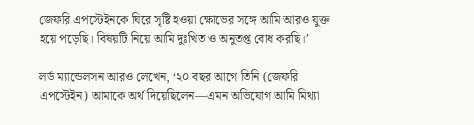জেফরি এপস্টেইনকে ঘিরে সৃষ্টি হওয়া ক্ষোভের সঙ্গে আমি আরও যুক্ত হয়ে পড়েছি। বিষয়টি নিয়ে আমি দুঃখিত ও অনুতপ্ত বোধ করছি।’

লর্ড ম্যান্ডেলসন আরও লেখেন, ‘২০ বছর আগে তিনি (জেফরি এপস্টেইন) আমাকে অর্থ দিয়েছিলেন—এমন অভিযোগ আমি মিথ্যা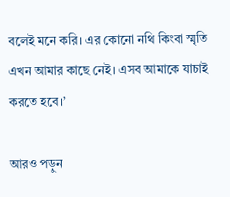বলেই মনে করি। এর কোনো নথি কিংবা স্মৃতি এখন আমার কাছে নেই। এসব আমাকে যাচাই করতে হবে।’

আরও পড়ুন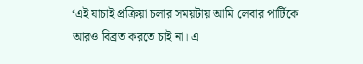‘এই যাচাই প্রক্রিয়া চলার সময়টায় আমি লেবার পার্টিকে আরও বিব্রত করতে চাই না। এ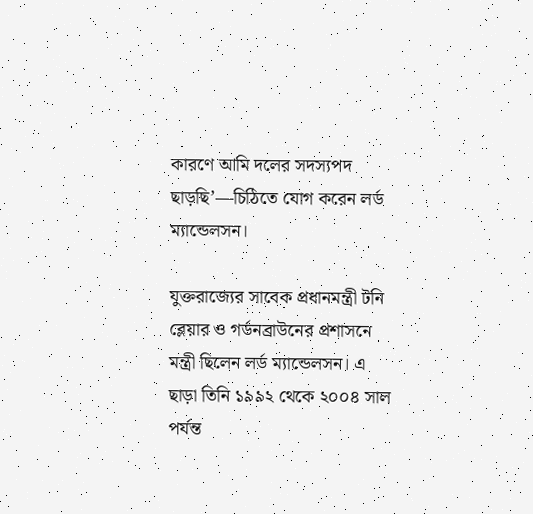কারণে আমি দলের সদস্যপদ ছাড়ছি’—চিঠিতে যোগ করেন লর্ড ম্যান্ডেলসন।

যুক্তরাজ্যের সাবেক প্রধানমন্ত্রী টনি ব্লেয়ার ও গর্ডনব্রাউনের প্রশাসনে মন্ত্রী ছিলেন লর্ড ম্যান্ডেলসন। এ ছাড়া তিনি ১৯৯২ থেকে ২০০৪ সাল পর্যন্ত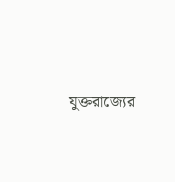যুক্তরাজ্যের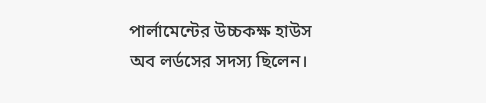পার্লামেন্টের উচ্চকক্ষ হাউস অব লর্ডসের সদস্য ছিলেন।